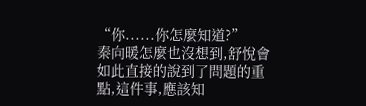“你......你怎麼知道?”
秦向暖怎麼也沒想到,舒悅會如此直接的說到了問題的重點,這件事,應該知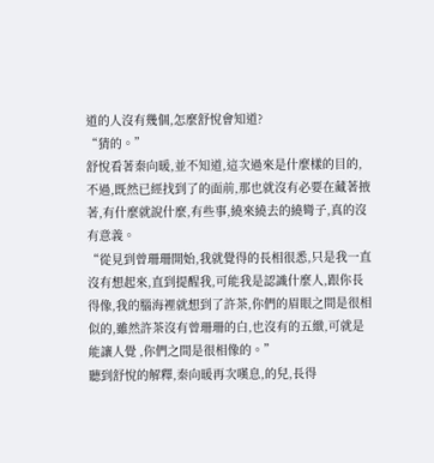道的人沒有幾個,怎麼舒悅會知道?
“猜的。”
舒悅看著秦向暖,並不知道,這次過來是什麼樣的目的,不過,既然已經找到了的面前,那也就沒有必要在藏著掖著,有什麼就說什麼,有些事,繞來繞去的繞彎子,真的沒有意義。
“從見到曾珊珊開始,我就覺得的長相很悉,只是我一直沒有想起來,直到提醒我,可能我是認識什麼人,跟你長得像,我的腦海裡就想到了許茶,你們的眉眼之間是很相似的,雖然許茶沒有曾珊珊的白,也沒有的五緻,可就是能讓人覺 ,你們之間是很相像的。”
聽到舒悅的解釋,秦向暖再次嘆息,的兒,長得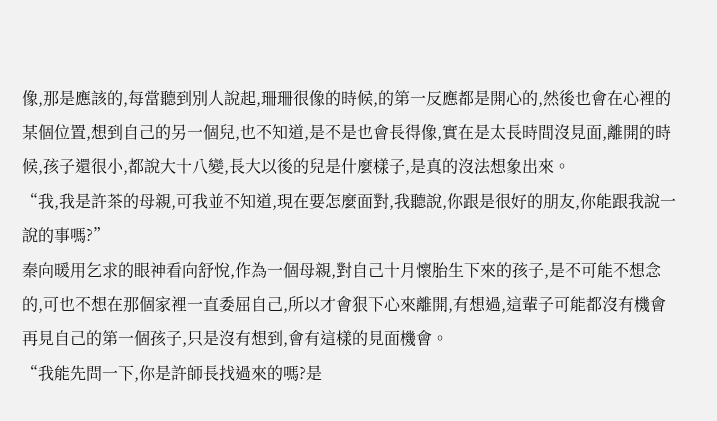像,那是應該的,每當聽到別人說起,珊珊很像的時候,的第一反應都是開心的,然後也會在心裡的某個位置,想到自己的另一個兒,也不知道,是不是也會長得像,實在是太長時間沒見面,離開的時候,孩子還很小,都說大十八變,長大以後的兒是什麼樣子,是真的沒法想象出來。
“我,我是許茶的母親,可我並不知道,現在要怎麼面對,我聽說,你跟是很好的朋友,你能跟我說一說的事嗎?”
秦向暖用乞求的眼神看向舒悅,作為一個母親,對自己十月懷胎生下來的孩子,是不可能不想念的,可也不想在那個家裡一直委屈自己,所以才會狠下心來離開,有想過,這輩子可能都沒有機會再見自己的第一個孩子,只是沒有想到,會有這樣的見面機會。
“我能先問一下,你是許師長找過來的嗎?是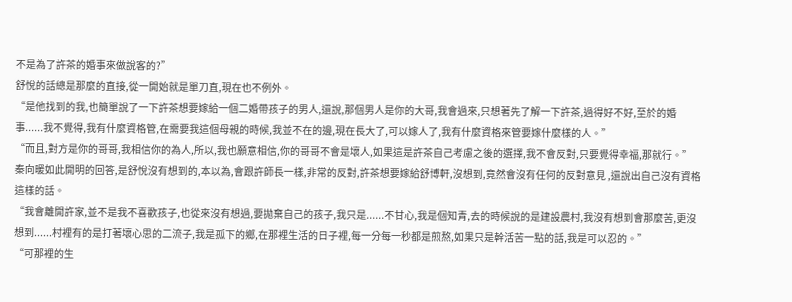不是為了許茶的婚事來做說客的?”
舒悅的話總是那麼的直接,從一開始就是單刀直,現在也不例外。
“是他找到的我,也簡單說了一下許茶想要嫁給一個二婚帶孩子的男人,還說,那個男人是你的大哥,我會過來,只想著先了解一下許茶,過得好不好,至於的婚事......我不覺得,我有什麼資格管,在需要我這個母親的時候,我並不在的邊,現在長大了,可以嫁人了,我有什麼資格來管要嫁什麼樣的人。”
“而且,對方是你的哥哥,我相信你的為人,所以,我也願意相信,你的哥哥不會是壞人,如果這是許茶自己考慮之後的選擇,我不會反對,只要覺得幸福,那就行。”
秦向暖如此開明的回答,是舒悅沒有想到的,本以為,會跟許師長一樣,非常的反對,許茶想要嫁給舒博軒,沒想到,竟然會沒有任何的反對意見 ,還說出自己沒有資格這樣的話。
“我會離開許家,並不是我不喜歡孩子,也從來沒有想過,要拋棄自己的孩子,我只是......不甘心,我是個知青,去的時候說的是建設農村,我沒有想到會那麼苦,更沒想到......村裡有的是打著壞心思的二流子,我是孤下的鄉,在那裡生活的日子裡,每一分每一秒都是煎熬,如果只是幹活苦一點的話,我是可以忍的。”
“可那裡的生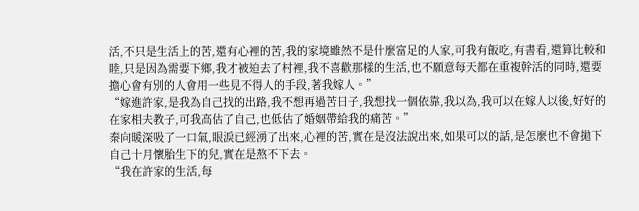活,不只是生活上的苦,還有心裡的苦,我的家境雖然不是什麼富足的人家,可我有飯吃,有書看,還算比較和睦,只是因為需要下鄉,我才被迫去了村裡,我不喜歡那樣的生活,也不願意每天都在重複幹活的同時,還要擔心會有別的人會用一些見不得人的手段,著我嫁人。”
“嫁進許家,是我為自己找的出路,我不想再過苦日子,我想找一個依靠,我以為,我可以在嫁人以後,好好的在家相夫教子,可我高估了自己,也低估了婚姻帶給我的痛苦。”
秦向暖深吸了一口氣,眼淚已經湧了出來,心裡的苦,實在是沒法說出來,如果可以的話,是怎麼也不會拋下自己十月懷胎生下的兒,實在是熬不下去。
“我在許家的生活,每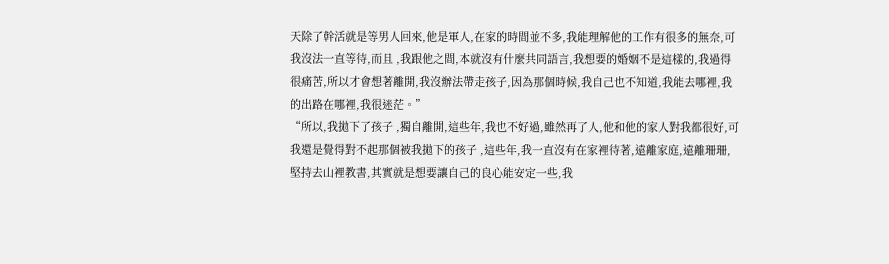天除了幹活就是等男人回來,他是軍人,在家的時間並不多,我能理解他的工作有很多的無奈,可我沒法一直等待,而且 ,我跟他之間,本就沒有什麼共同語言,我想要的婚姻不是這樣的,我過得很痛苦,所以才會想著離開,我沒辦法帶走孩子,因為那個時候,我自己也不知道,我能去哪裡,我的出路在哪裡,我很迷茫。”
“所以,我拋下了孩子 ,獨自離開,這些年,我也不好過,雖然再了人,他和他的家人對我都很好,可我還是覺得對不起那個被我拋下的孩子 ,這些年,我一直沒有在家裡待著,遠離家庭,遠離珊珊,堅持去山裡教書,其實就是想要讓自己的良心能安定一些,我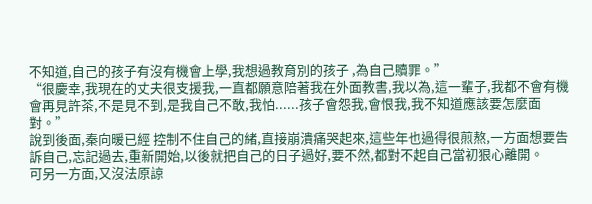不知道,自己的孩子有沒有機會上學,我想過教育別的孩子 ,為自己贖罪。”
“很慶幸,我現在的丈夫很支援我,一直都願意陪著我在外面教書,我以為,這一輩子,我都不會有機會再見許茶,不是見不到,是我自己不敢,我怕......孩子會怨我,會恨我,我不知道應該要怎麼面對。”
說到後面,秦向暖已經 控制不住自己的緒,直接崩潰痛哭起來,這些年也過得很煎熬,一方面想要告訴自己,忘記過去,重新開始,以後就把自己的日子過好,要不然,都對不起自己當初狠心離開。
可另一方面,又沒法原諒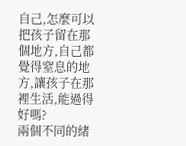自己,怎麼可以把孩子留在那個地方,自己都覺得窒息的地方,讓孩子在那裡生活,能過得好嗎?
兩個不同的緒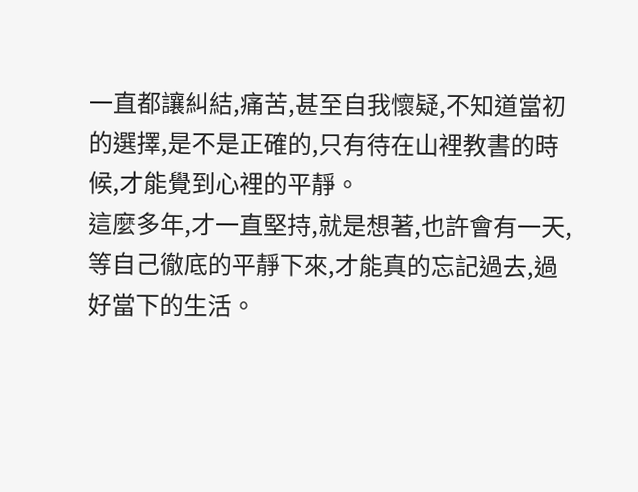一直都讓糾結,痛苦,甚至自我懷疑,不知道當初的選擇,是不是正確的,只有待在山裡教書的時候,才能覺到心裡的平靜。
這麼多年,才一直堅持,就是想著,也許會有一天,等自己徹底的平靜下來,才能真的忘記過去,過好當下的生活。